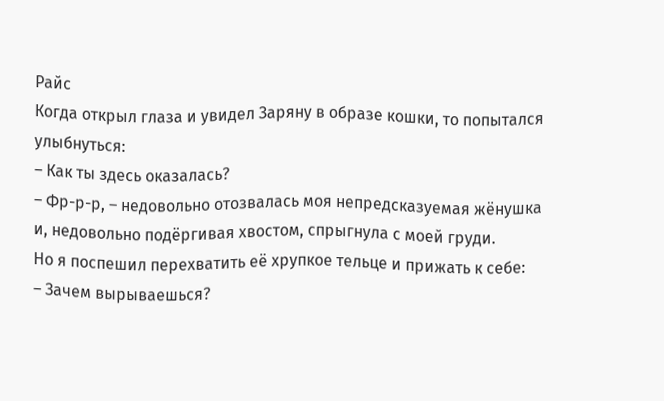Райс
Когда открыл глаза и увидел Заряну в образе кошки, то попытался улыбнуться:
– Как ты здесь оказалась?
– Фр-р-р, – недовольно отозвалась моя непредсказуемая жёнушка и, недовольно подёргивая хвостом, спрыгнула с моей груди.
Но я поспешил перехватить её хрупкое тельце и прижать к себе:
– Зачем вырываешься?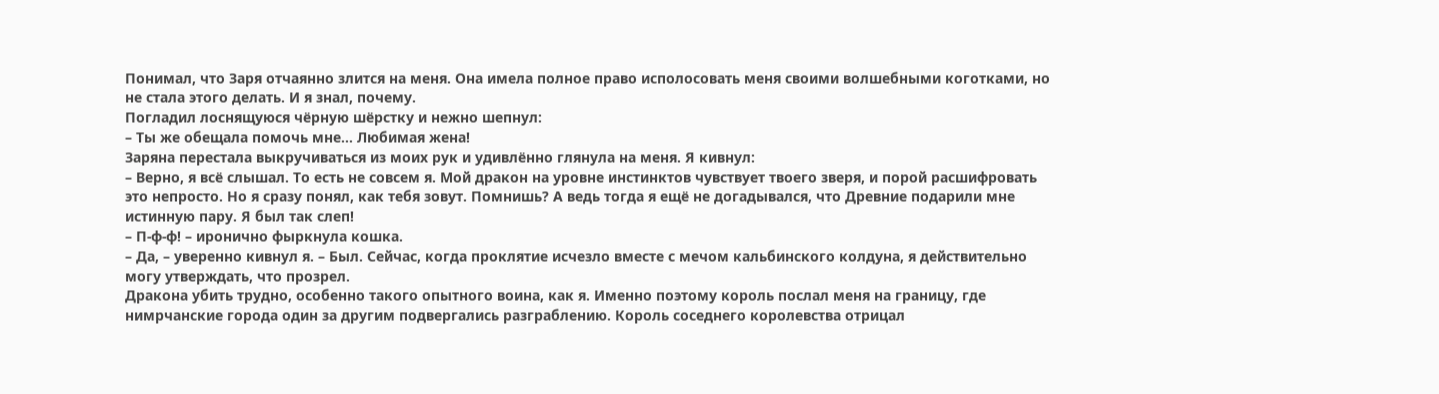Понимал, что Заря отчаянно злится на меня. Она имела полное право исполосовать меня своими волшебными коготками, но не стала этого делать. И я знал, почему.
Погладил лоснящуюся чёрную шёрстку и нежно шепнул:
– Ты же обещала помочь мне… Любимая жена!
Заряна перестала выкручиваться из моих рук и удивлённо глянула на меня. Я кивнул:
– Верно, я всё слышал. То есть не совсем я. Мой дракон на уровне инстинктов чувствует твоего зверя, и порой расшифровать это непросто. Но я сразу понял, как тебя зовут. Помнишь? А ведь тогда я ещё не догадывался, что Древние подарили мне истинную пару. Я был так слеп!
– П-ф-ф! – иронично фыркнула кошка.
– Да, – уверенно кивнул я. – Был. Сейчас, когда проклятие исчезло вместе с мечом кальбинского колдуна, я действительно могу утверждать, что прозрел.
Дракона убить трудно, особенно такого опытного воина, как я. Именно поэтому король послал меня на границу, где нимрчанские города один за другим подвергались разграблению. Король соседнего королевства отрицал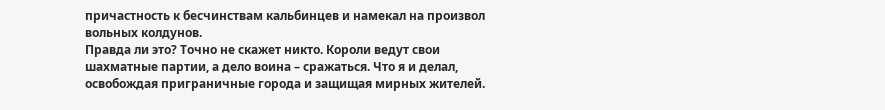причастность к бесчинствам кальбинцев и намекал на произвол вольных колдунов.
Правда ли это? Точно не скажет никто. Короли ведут свои шахматные партии, а дело воина – сражаться. Что я и делал, освобождая приграничные города и защищая мирных жителей.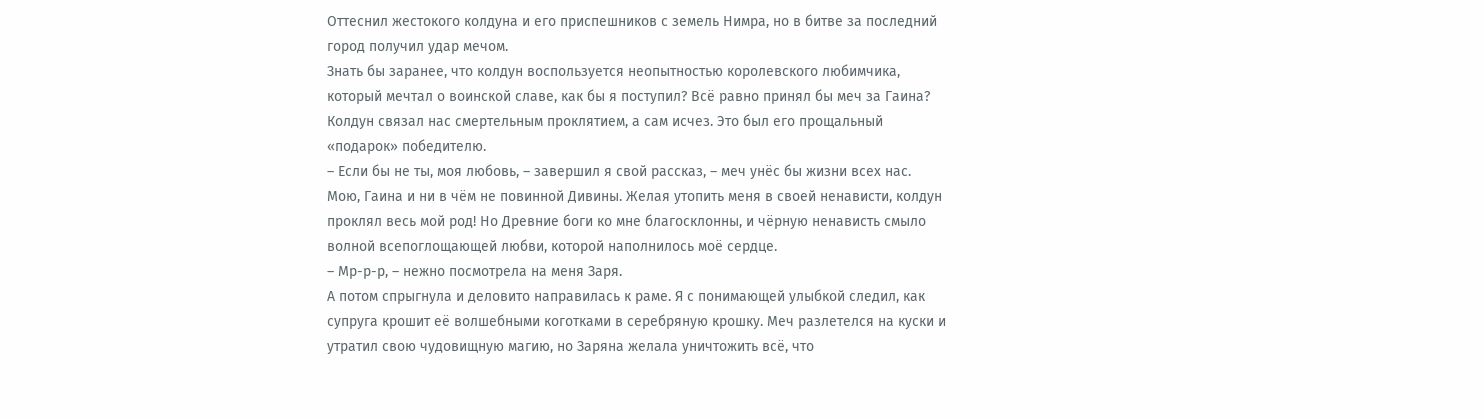Оттеснил жестокого колдуна и его приспешников с земель Нимра, но в битве за последний город получил удар мечом.
Знать бы заранее, что колдун воспользуется неопытностью королевского любимчика, который мечтал о воинской славе, как бы я поступил? Всё равно принял бы меч за Гаина? Колдун связал нас смертельным проклятием, а сам исчез. Это был его прощальный «подарок» победителю.
– Если бы не ты, моя любовь, – завершил я свой рассказ, – меч унёс бы жизни всех нас. Мою, Гаина и ни в чём не повинной Дивины. Желая утопить меня в своей ненависти, колдун проклял весь мой род! Но Древние боги ко мне благосклонны, и чёрную ненависть смыло волной всепоглощающей любви, которой наполнилось моё сердце.
– Мр-р-р, – нежно посмотрела на меня Заря.
А потом спрыгнула и деловито направилась к раме. Я с понимающей улыбкой следил, как супруга крошит её волшебными коготками в серебряную крошку. Меч разлетелся на куски и утратил свою чудовищную магию, но Заряна желала уничтожить всё, что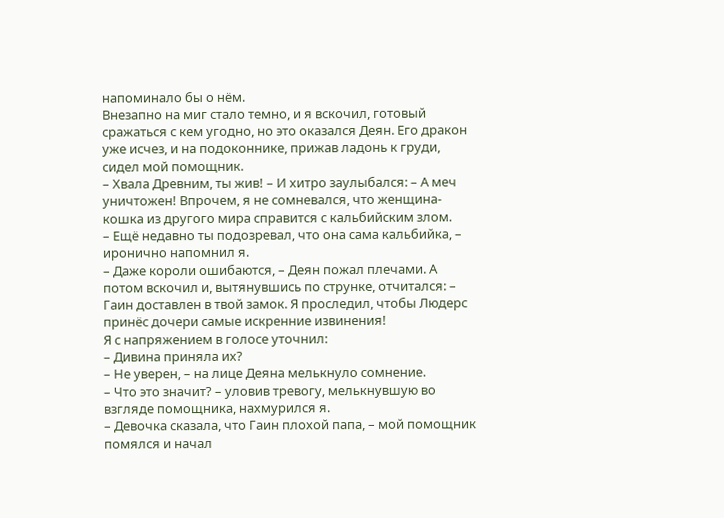напоминало бы о нём.
Внезапно на миг стало темно, и я вскочил, готовый сражаться с кем угодно, но это оказался Деян. Его дракон уже исчез, и на подоконнике, прижав ладонь к груди, сидел мой помощник.
– Хвала Древним, ты жив! – И хитро заулыбался: – А меч уничтожен! Впрочем, я не сомневался, что женщина-кошка из другого мира справится с кальбийским злом.
– Ещё недавно ты подозревал, что она сама кальбийка, – иронично напомнил я.
– Даже короли ошибаются, – Деян пожал плечами. А потом вскочил и, вытянувшись по струнке, отчитался: – Гаин доставлен в твой замок. Я проследил, чтобы Людерс принёс дочери самые искренние извинения!
Я с напряжением в голосе уточнил:
– Дивина приняла их?
– Не уверен, – на лице Деяна мелькнуло сомнение.
– Что это значит? – уловив тревогу, мелькнувшую во взгляде помощника, нахмурился я.
– Девочка сказала, что Гаин плохой папа, – мой помощник помялся и начал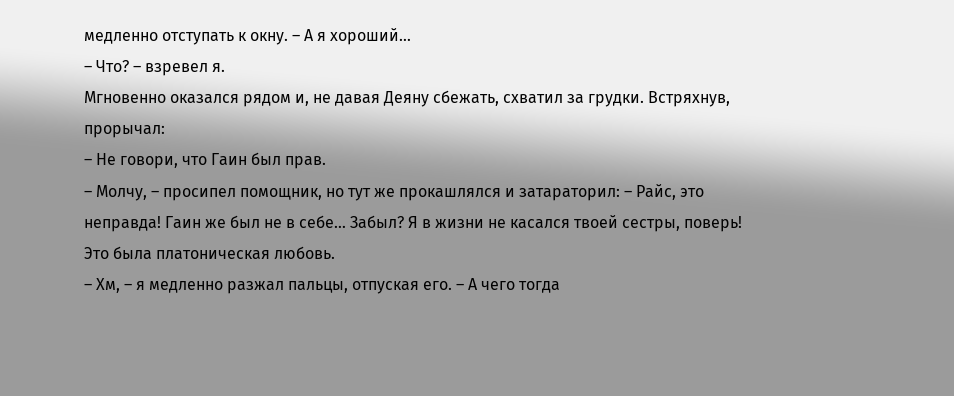медленно отступать к окну. – А я хороший…
– Что? – взревел я.
Мгновенно оказался рядом и, не давая Деяну сбежать, схватил за грудки. Встряхнув, прорычал:
– Не говори, что Гаин был прав.
– Молчу, – просипел помощник, но тут же прокашлялся и затараторил: – Райс, это неправда! Гаин же был не в себе… Забыл? Я в жизни не касался твоей сестры, поверь! Это была платоническая любовь.
– Хм, – я медленно разжал пальцы, отпуская его. – А чего тогда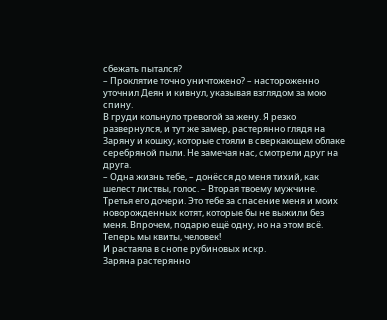сбежать пытался?
– Проклятие точно уничтожено? – настороженно уточнил Деян и кивнул, указывая взглядом за мою спину.
В груди кольнуло тревогой за жену. Я резко развернулся, и тут же замер, растерянно глядя на Заряну и кошку, которые стояли в сверкающем облаке серебряной пыли. Не замечая нас, смотрели друг на друга.
– Одна жизнь тебе, – донёсся до меня тихий, как шелест листвы, голос. – Вторая твоему мужчине. Третья его дочери. Это тебе за спасение меня и моих новорожденных котят, которые бы не выжили без меня. Впрочем, подарю ещё одну, но на этом всё. Теперь мы квиты, человек!
И растаяла в снопе рубиновых искр.
Заряна растерянно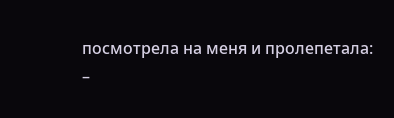посмотрела на меня и пролепетала:
–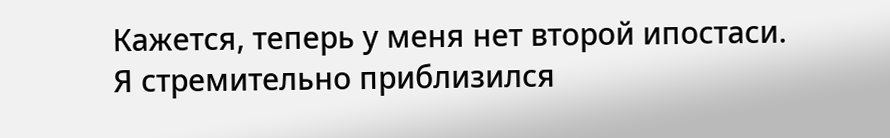Кажется, теперь у меня нет второй ипостаси.
Я стремительно приблизился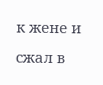к жене и сжал в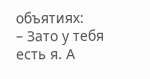объятиях:
– Зато у тебя есть я. А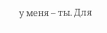у меня – ты. Для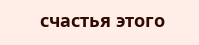счастья этого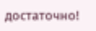достаточно!